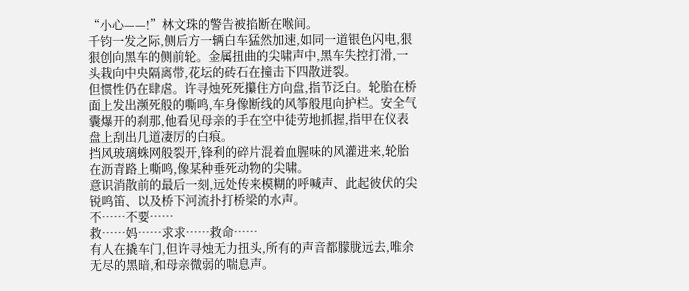“小心——!”林文珠的警告被掐断在喉间。
千钧一发之际,侧后方一辆白车猛然加速,如同一道银色闪电,狠狠创向黑车的侧前轮。金属扭曲的尖啸声中,黑车失控打滑,一头栽向中央隔离带,花坛的砖石在撞击下四散迸裂。
但惯性仍在肆虐。许寻烛死死攥住方向盘,指节泛白。轮胎在桥面上发出濒死般的嘶鸣,车身像断线的风筝般甩向护栏。安全气囊爆开的刹那,他看见母亲的手在空中徒劳地抓握,指甲在仪表盘上刮出几道凄厉的白痕。
挡风玻璃蛛网般裂开,锋利的碎片混着血腥味的风灌进来,轮胎在沥青路上嘶鸣,像某种垂死动物的尖啸。
意识消散前的最后一刻,远处传来模糊的呼喊声、此起彼伏的尖锐鸣笛、以及桥下河流扑打桥梁的水声。
不……不要……
救……妈……求求……救命……
有人在撬车门,但许寻烛无力扭头,所有的声音都朦胧远去,唯余无尽的黑暗,和母亲微弱的喘息声。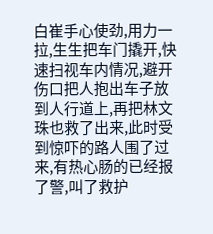白崔手心使劲,用力一拉,生生把车门撬开,快速扫视车内情况,避开伤口把人抱出车子放到人行道上,再把林文珠也救了出来,此时受到惊吓的路人围了过来,有热心肠的已经报了警,叫了救护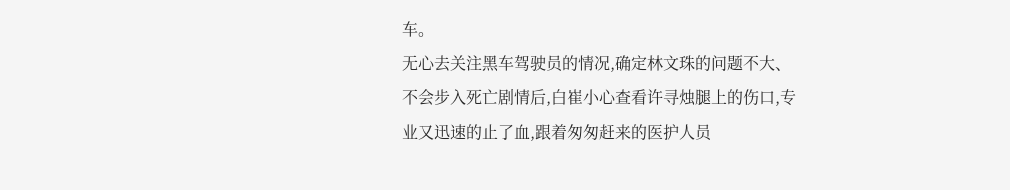车。
无心去关注黑车驾驶员的情况,确定林文珠的问题不大、不会步入死亡剧情后,白崔小心查看许寻烛腿上的伤口,专业又迅速的止了血,跟着匆匆赶来的医护人员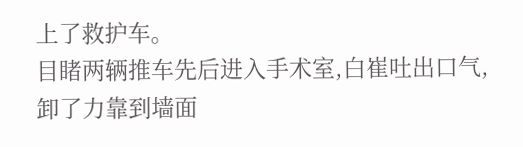上了救护车。
目睹两辆推车先后进入手术室,白崔吐出口气,卸了力靠到墙面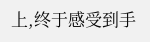上,终于感受到手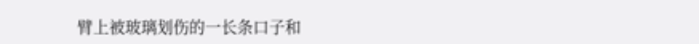臂上被玻璃划伤的一长条口子和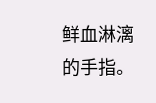鲜血淋漓的手指。